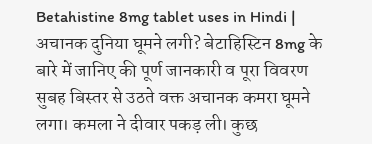Betahistine 8mg tablet uses in Hindi | अचानक दुनिया घूमने लगी? बेटाहिस्टिन 8mg के बारे में जानिए की पूर्ण जानकारी व पूरा विवरण
सुबह बिस्तर से उठते वक्त अचानक कमरा घूमने लगा। कमला ने दीवार पकड़ ली। कुछ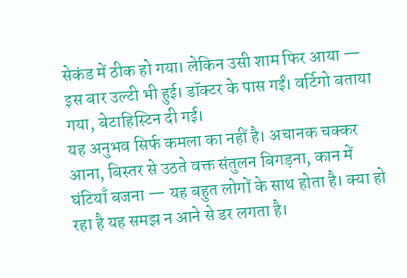सेकंड में ठीक हो गया। लेकिन उसी शाम फिर आया — इस बार उल्टी भी हुई। डॉक्टर के पास गईं। वर्टिगो बताया गया, बेटाहिस्टिन दी गई।
यह अनुभव सिर्फ कमला का नहीं है। अचानक चक्कर आना, बिस्तर से उठते वक्त संतुलन बिगड़ना, कान में घंटियाँ बजना — यह बहुत लोगों के साथ होता है। क्या हो रहा है यह समझ न आने से डर लगता है।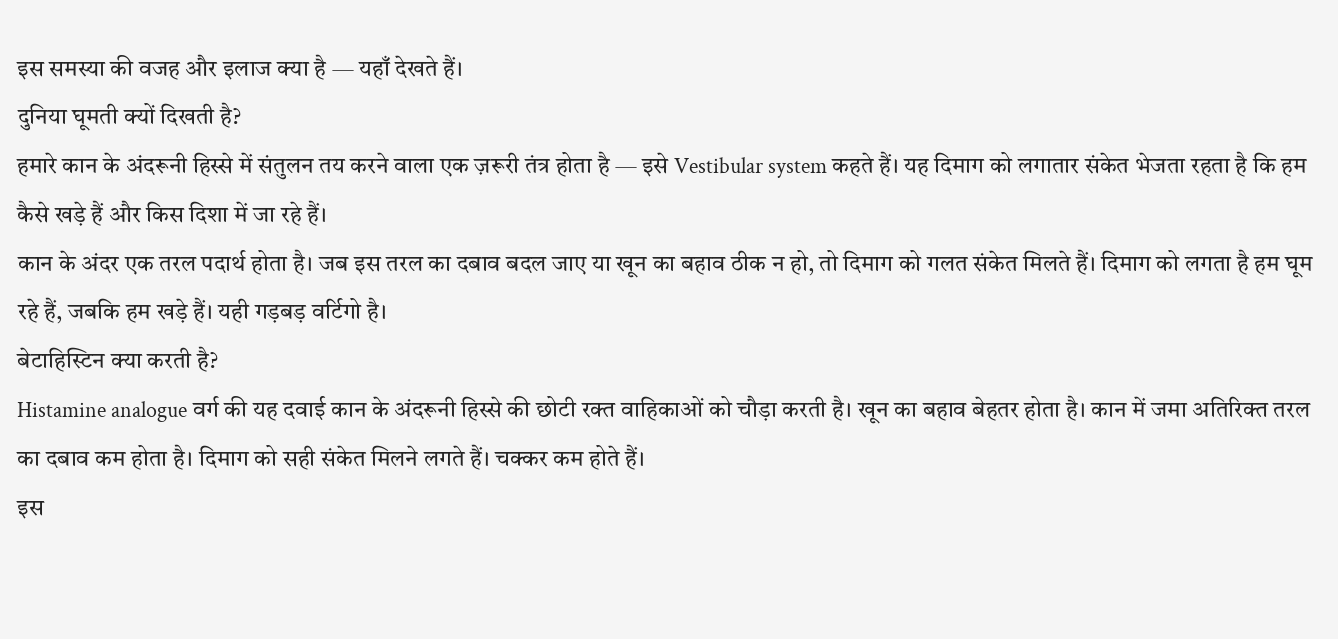इस समस्या की वजह और इलाज क्या है — यहाँ देखते हैं।
दुनिया घूमती क्यों दिखती है?
हमारे कान के अंदरूनी हिस्से में संतुलन तय करने वाला एक ज़रूरी तंत्र होता है — इसे Vestibular system कहते हैं। यह दिमाग को लगातार संकेत भेजता रहता है कि हम कैसे खड़े हैं और किस दिशा में जा रहे हैं।
कान के अंदर एक तरल पदार्थ होता है। जब इस तरल का दबाव बदल जाए या खून का बहाव ठीक न हो, तो दिमाग को गलत संकेत मिलते हैं। दिमाग को लगता है हम घूम रहे हैं, जबकि हम खड़े हैं। यही गड़बड़ वर्टिगो है।
बेटाहिस्टिन क्या करती है?
Histamine analogue वर्ग की यह दवाई कान के अंदरूनी हिस्से की छोटी रक्त वाहिकाओं को चौड़ा करती है। खून का बहाव बेहतर होता है। कान में जमा अतिरिक्त तरल का दबाव कम होता है। दिमाग को सही संकेत मिलने लगते हैं। चक्कर कम होते हैं।
इस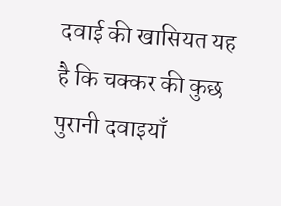दवाई की खासियत यह है कि चक्कर की कुछ पुरानी दवाइयाँ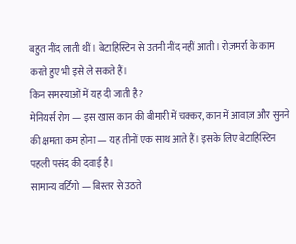बहुत नींद लाती थीं। बेटाहिस्टिन से उतनी नींद नहीं आती। रोज़मर्रा के काम करते हुए भी इसे ले सकते हैं।
किन समस्याओं में यह दी जाती है?
मेनियर्स रोग — इस खास कान की बीमारी में चक्कर, कान में आवाज़ और सुनने की क्षमता कम होना — यह तीनों एक साथ आते हैं। इसके लिए बेटाहिस्टिन पहली पसंद की दवाई है।
सामान्य वर्टिगो — बिस्तर से उठते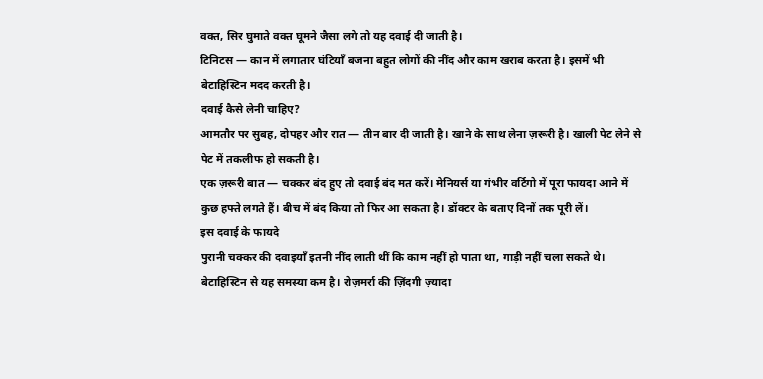वक्त, सिर घुमाते वक्त घूमने जैसा लगे तो यह दवाई दी जाती है।
टिनिटस — कान में लगातार घंटियाँ बजना बहुत लोगों की नींद और काम खराब करता है। इसमें भी बेटाहिस्टिन मदद करती है।
दवाई कैसे लेनी चाहिए?
आमतौर पर सुबह, दोपहर और रात — तीन बार दी जाती है। खाने के साथ लेना ज़रूरी है। खाली पेट लेने से पेट में तकलीफ हो सकती है।
एक ज़रूरी बात — चक्कर बंद हुए तो दवाई बंद मत करें। मेनियर्स या गंभीर वर्टिगो में पूरा फायदा आने में कुछ हफ्ते लगते हैं। बीच में बंद किया तो फिर आ सकता है। डॉक्टर के बताए दिनों तक पूरी लें।
इस दवाई के फायदे
पुरानी चक्कर की दवाइयाँ इतनी नींद लाती थीं कि काम नहीं हो पाता था, गाड़ी नहीं चला सकते थे। बेटाहिस्टिन से यह समस्या कम है। रोज़मर्रा की ज़िंदगी ज़्यादा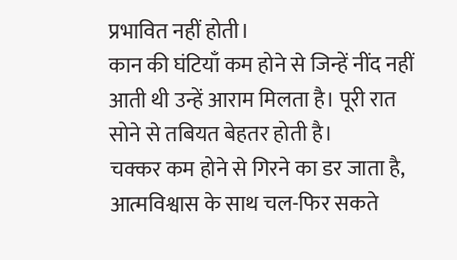प्रभावित नहीं होती।
कान की घंटियाँ कम होने से जिन्हें नींद नहीं आती थी उन्हें आराम मिलता है। पूरी रात सोने से तबियत बेहतर होती है।
चक्कर कम होने से गिरने का डर जाता है, आत्मविश्वास के साथ चल-फिर सकते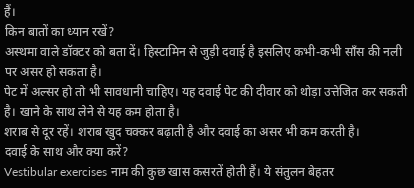हैं।
किन बातों का ध्यान रखें?
अस्थमा वाले डॉक्टर को बता दें। हिस्टामिन से जुड़ी दवाई है इसलिए कभी-कभी साँस की नली पर असर हो सकता है।
पेट में अल्सर हो तो भी सावधानी चाहिए। यह दवाई पेट की दीवार को थोड़ा उत्तेजित कर सकती है। खाने के साथ लेने से यह कम होता है।
शराब से दूर रहें। शराब खुद चक्कर बढ़ाती है और दवाई का असर भी कम करती है।
दवाई के साथ और क्या करें?
Vestibular exercises नाम की कुछ खास कसरतें होती हैं। ये संतुलन बेहतर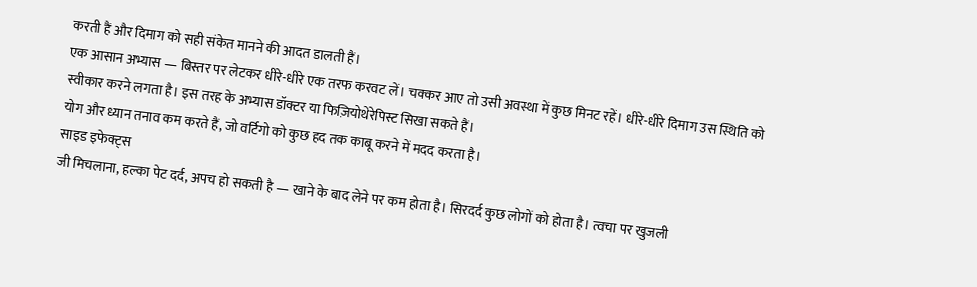करती हैं और दिमाग को सही संकेत मानने की आदत डालती हैं।
एक आसान अभ्यास — बिस्तर पर लेटकर धीरे-धीरे एक तरफ करवट लें। चक्कर आए तो उसी अवस्था में कुछ मिनट रहें। धीरे-धीरे दिमाग उस स्थिति को स्वीकार करने लगता है। इस तरह के अभ्यास डॉक्टर या फिज़ियोथेरेपिस्ट सिखा सकते हैं।
योग और ध्यान तनाव कम करते हैं, जो वर्टिगो को कुछ हद तक काबू करने में मदद करता है।
साइड इफेक्ट्स
जी मिचलाना, हल्का पेट दर्द, अपच हो सकती है — खाने के बाद लेने पर कम होता है। सिरदर्द कुछ लोगों को होता है। त्वचा पर खुजली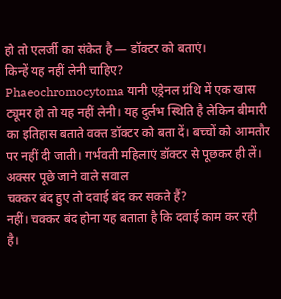हो तो एलर्जी का संकेत है — डॉक्टर को बताएं।
किन्हें यह नहीं लेनी चाहिए?
Phaeochromocytoma यानी एड्रेनल ग्रंथि में एक खास ट्यूमर हो तो यह नहीं लेनी। यह दुर्लभ स्थिति है लेकिन बीमारी का इतिहास बताते वक्त डॉक्टर को बता दें। बच्चों को आमतौर पर नहीं दी जाती। गर्भवती महिलाएं डॉक्टर से पूछकर ही लें।
अक्सर पूछे जाने वाले सवाल
चक्कर बंद हुए तो दवाई बंद कर सकते हैं?
नहीं। चक्कर बंद होना यह बताता है कि दवाई काम कर रही है।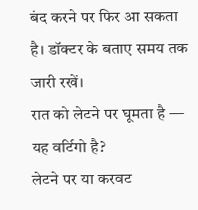बंद करने पर फिर आ सकता है। डॉक्टर के बताए समय तक जारी रखें।
रात को लेटने पर घूमता है — यह वर्टिगो है?
लेटने पर या करवट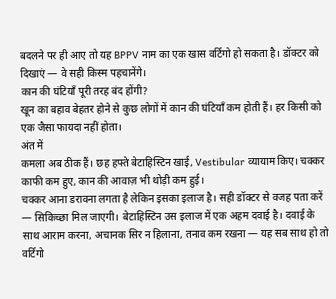बदलने पर ही आए तो यह BPPV नाम का एक खास वर्टिगो हो सकता है। डॉक्टर को दिखाएं — वे सही किस्म पहचानेंगे।
कान की घंटियाँ पूरी तरह बंद होंगी?
खून का बहाव बेहतर होने से कुछ लोगों में कान की घंटियाँ कम होती हैं। हर किसी को एक जैसा फायदा नहीं होता।
अंत में
कमला अब ठीक हैं। छह हफ्ते बेटाहिस्टिन खाई, Vestibular व्यायाम किए। चक्कर काफी कम हुए, कान की आवाज़ भी थोड़ी कम हुई।
चक्कर आना डरावना लगता है लेकिन इसका इलाज है। सही डॉक्टर से वजह पता करें — सिकिच्छा मिल जाएगी। बेटाहिस्टिन उस इलाज में एक अहम दवाई है। दवाई के साथ आराम करना, अचानक सिर न हिलाना, तनाव कम रखना — यह सब साथ हो तो वर्टिगो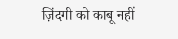ज़िंदगी को काबू नहीं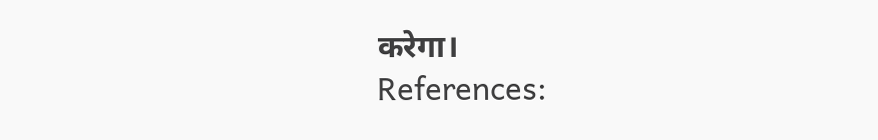करेगा।
References: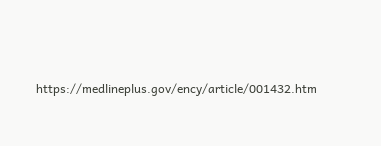https://medlineplus.gov/ency/article/001432.htm